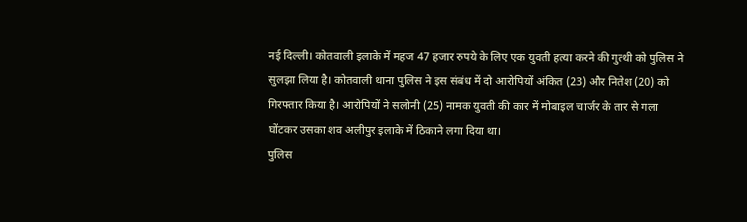नई दिल्ली। कोतवाली इलाके में महज 47 हजार रुपये के लिए एक युवती हत्या करने की गुत्थी को पुलिस ने सुलझा लिया है। कोतवाली थाना पुलिस ने इस संबंध में दो आरोपियों अंकित (23) और नितेश (20) को गिरफ्तार किया है। आरोपियों ने सलोनी (25) नामक युवती की कार में मोबाइल चार्जर के तार से गला घोंटकर उसका शव अलीपुर इलाके में ठिकाने लगा दिया था।
पुलिस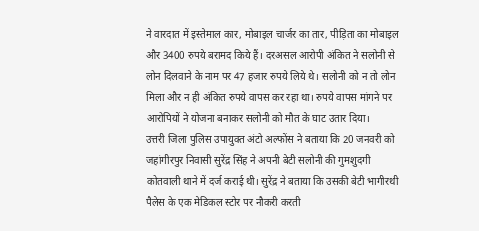ने वारदात में इस्तेमाल कार, मोबाइल चार्जर का तार, पीड़िता का मोबाइल और 3400 रुपये बरामद किये हैं। दरअसल आरोपी अंकित ने सलोनी से लोन दिलवाने के नाम पर 47 हजार रुपये लिये थे। सलोनी को न तो लोन मिला और न ही अंकित रुपये वापस कर रहा था। रुपये वापस मांगने पर आरोपियों ने योजना बनाकर सलोनी को मौत के घाट उतार दिया।
उत्तरी जिला पुलिस उपायुक्त अंटो अल्फोंस ने बताया कि 20 जनवरी को जहांगीरपुर निवासी सुरेंद्र सिंह ने अपनी बेटी सलोनी की गुमशुदगी कोतवाली थाने में दर्ज कराई थी। सुरेंद्र ने बताया कि उसकी बेटी भागीरथी पैलेस के एक मेडिकल स्टोर पर नौकरी करती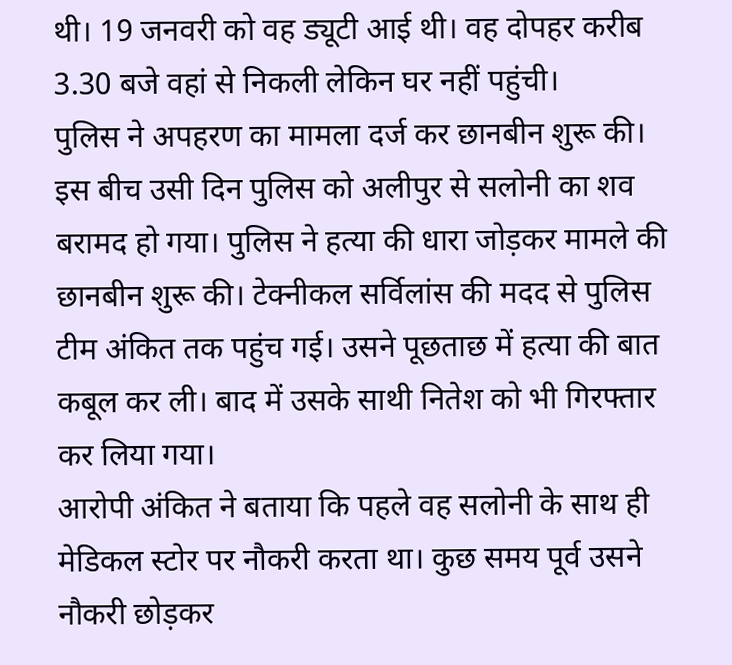थी। 19 जनवरी को वह ड्यूटी आई थी। वह दोपहर करीब 3.30 बजे वहां से निकली लेकिन घर नहीं पहुंची।
पुलिस ने अपहरण का मामला दर्ज कर छानबीन शुरू की। इस बीच उसी दिन पुलिस को अलीपुर से सलोनी का शव बरामद हो गया। पुलिस ने हत्या की धारा जोड़कर मामले की छानबीन शुरू की। टेक्नीकल सर्विलांस की मदद से पुलिस टीम अंकित तक पहुंच गई। उसने पूछताछ में हत्या की बात कबूल कर ली। बाद में उसके साथी नितेश को भी गिरफ्तार कर लिया गया।
आरोपी अंकित ने बताया कि पहले वह सलोनी के साथ ही मेडिकल स्टोर पर नौकरी करता था। कुछ समय पूर्व उसने नौकरी छोड़कर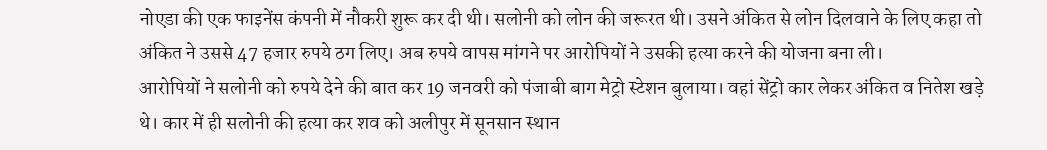नोएडा की एक फाइनेंस कंपनी में नौकरी शुरू कर दी थी। सलोनी को लोन की जरूरत थी। उसने अंकित से लोन दिलवाने के लिए कहा तो अंकित ने उससे 47 हजार रुपये ठग लिए। अब रुपये वापस मांगने पर आरोपियों ने उसकी हत्या करने की योजना बना ली।
आरोपियों ने सलोनी को रुपये देने की बात कर 19 जनवरी को पंजाबी बाग मेट्रो स्टेशन बुलाया। वहां सेंट्रो कार लेकर अंकित व नितेश खड़े थे। कार में ही सलोनी की हत्या कर शव को अलीपुर में सूनसान स्थान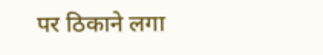पर ठिकाने लगा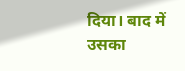दिया। बाद में उसका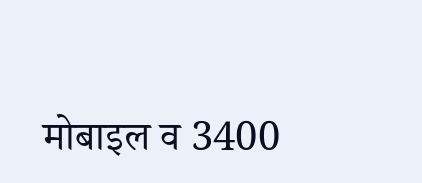मोबाइल व 3400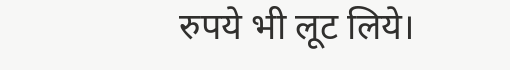रुपये भी लूट लिये।